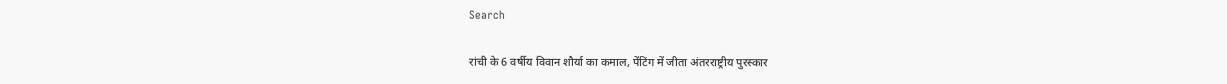Search

रांची के 6 वर्षीय विवान शौर्या का कमाल, पेंटिंग में जीता अंतरराष्ट्रीय पुरस्कार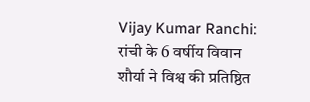Vijay Kumar Ranchi: रांची के 6 वर्षीय विवान शौर्या ने विश्व की प्रतिष्ठित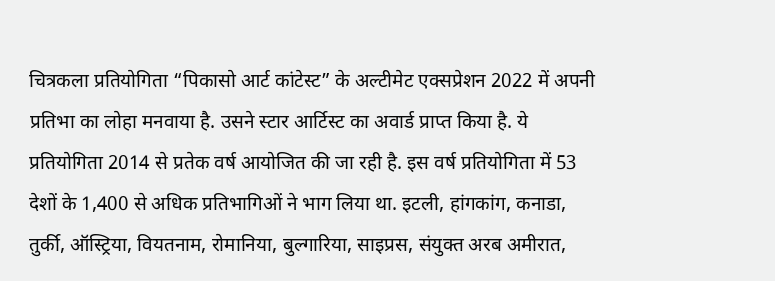चित्रकला प्रतियोगिता “पिकासो आर्ट कांटेस्ट” के अल्टीमेट एक्सप्रेशन 2022 में अपनी प्रतिभा का लोहा मनवाया है. उसने स्टार आर्टिस्ट का अवार्ड प्राप्त किया है. ये प्रतियोगिता 2014 से प्रतेक वर्ष आयोजित की जा रही है. इस वर्ष प्रतियोगिता में 53 देशों के 1,400 से अधिक प्रतिभागिओं ने भाग लिया था. इटली, हांगकांग, कनाडा, तुर्की, ऑस्ट्रिया, वियतनाम, रोमानिया, बुल्गारिया, साइप्रस, संयुक्त अरब अमीरात,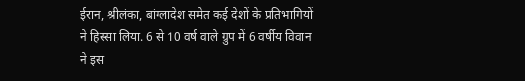ईरान, श्रीलंका, बांग्लादेश समेत कई देशों के प्रतिभागियों ने हिस्सा लिया. 6 से 10 वर्ष वाले ग्रुप में 6 वर्षीय विवान ने इस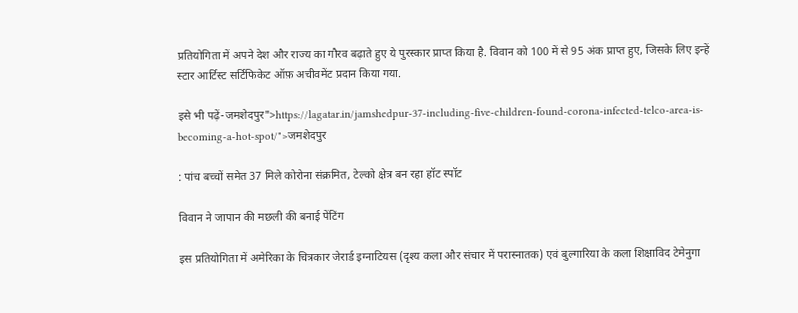प्रतियोगिता में अपने देश और राज्य का गौरव बढ़ाते हुए ये पुरस्कार प्राप्त किया है. विवान को 100 में से 95 अंक प्राप्त हुए, जिसके लिए इन्हें स्टार आर्टिस्ट सर्टिफिकेट ऑफ़ अचीवमेंट प्रदान किया गया.

इसे भी पढ़ें-जमशेदपुर">https://lagatar.in/jamshedpur-37-including-five-children-found-corona-infected-telco-area-is-becoming-a-hot-spot/">जमशेदपुर

: पांच बच्चों समेत 37 मिले कोरोना संक्रमित, टेल्को क्षेत्र बन रहा हॉट स्पॉट

विवान ने जापान की मछली की बनाई पेंटिंग

इस प्रतियोगिता में अमेरिका के चित्रकार जेरार्ड इग्नाटियस (दृश्य कला और संचार में परास्नातक) एवं बुल्गारिया के कला शिक्षाविद टेमेनुगा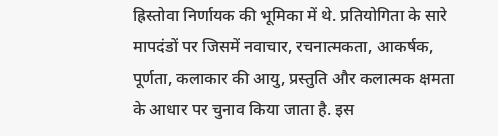ह्रिस्तोवा निर्णायक की भूमिका में थे. प्रतियोगिता के सारे मापदंडों पर जिसमें नवाचार, रचनात्मकता, आकर्षक, पूर्णता, कलाकार की आयु, प्रस्तुति और कलात्मक क्षमता के आधार पर चुनाव किया जाता है. इस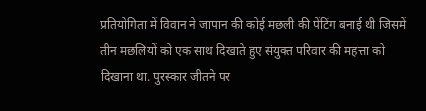प्रतियोगिता में विवान ने जापान की कोई मछली की पेंटिंग बनाई थी जिसमें तीन मछलियों को एक साथ दिखाते हुए संयुक्त परिवार की महत्ता को दिखाना था. पुरस्कार जीतने पर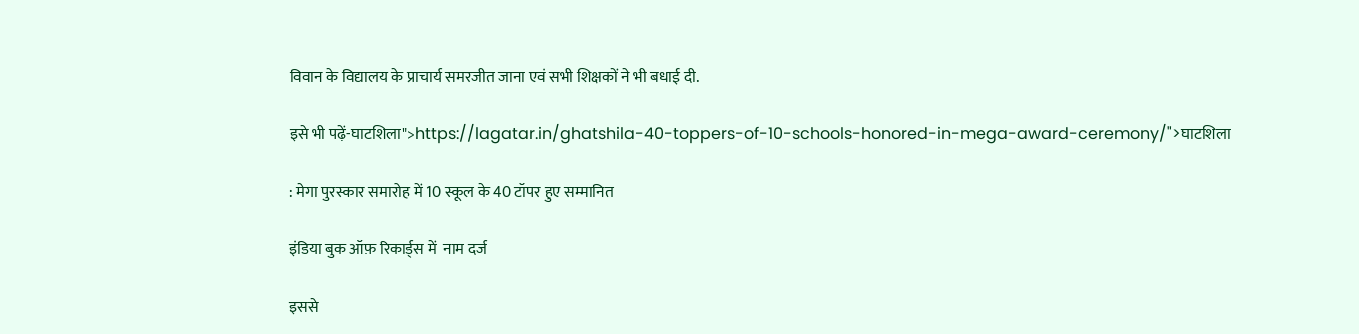विवान के विद्यालय के प्राचार्य समरजीत जाना एवं सभी शिक्षकों ने भी बधाई दी.

इसे भी पढ़ें-घाटशिला">https://lagatar.in/ghatshila-40-toppers-of-10-schools-honored-in-mega-award-ceremony/">घाटशिला

: मेगा पुरस्कार समारोह में 10 स्कूल के 40 टॉपर हुए सम्मानित

इंडिया बुक ऑफ़ रिकार्ड्स में  नाम दर्ज

इससे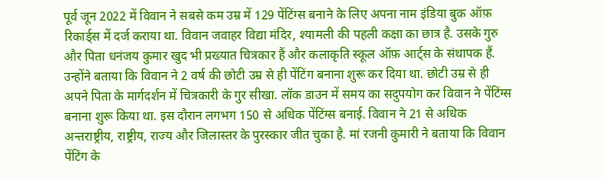पूर्व जून 2022 में विवान ने सबसे कम उम्र में 129 पेंटिंग्स बनाने के लिए अपना नाम इंडिया बुक ऑफ़ रिकार्ड्स में दर्ज कराया था. विवान जवाहर विद्या मंदिर, श्यामली की पहली कक्षा का छात्र है. उसके गुरु और पिता धनंजय कुमार खुद भी प्रख्यात चित्रकार हैं और कलाकृति स्कूल ऑफ़ आर्ट्स के संथापक हैं. उन्होंने बताया कि विवान ने 2 वर्ष की छोटी उम्र से ही पेंटिंग बनाना शुरू कर दिया था. छोटी उम्र से ही अपने पिता के मार्गदर्शन में चित्रकारी के गुर सीखा. लॉक डाउन में समय का सदुपयोग कर विवान ने पेंटिंग्स बनाना शुरू किया था. इस दौरान लगभग 150 से अधिक पेंटिंग्स बनाई. विवान ने 21 से अधिक अन्तराष्ट्रीय, राष्ट्रीय, राज्य और जिलास्तर के पुरस्कार जीत चुका है. मां रजनी कुमारी ने बताया कि विवान पेंटिंग के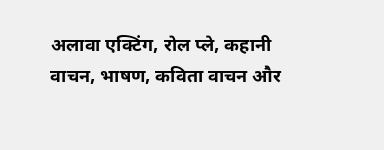अलावा एक्टिंग, रोल प्ले, कहानी वाचन, भाषण, कविता वाचन और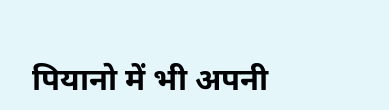पियानो में भी अपनी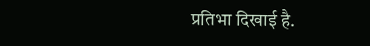प्रतिभा दिखाई है.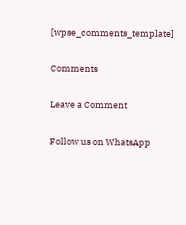[wpse_comments_template]

Comments

Leave a Comment

Follow us on WhatsApp